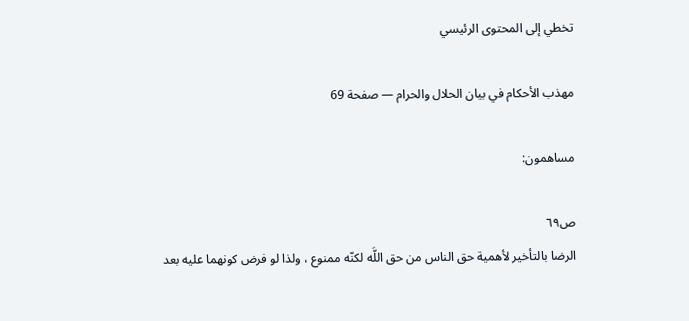تخطي إلى المحتوى الرئيسي

مهذب الأحكام في بيان الحلال والحرام — صفحة 69

مساهمون:

ص٦٩
الرضا بالتأخير لأهمية حق الناس من حق اللَّه لكنّه ممنوع ، ولذا لو فرض كونهما عليه بعد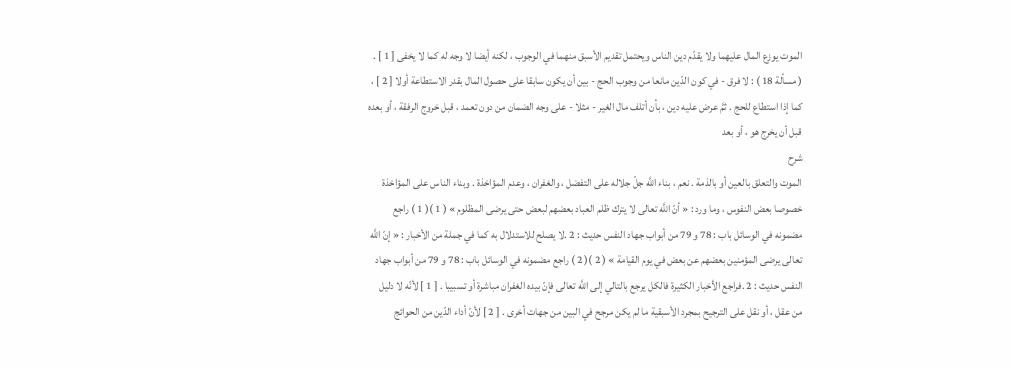الموت يوزع المال عليهما ولا يقدّم دين الناس ويحتمل تقديم الأسبق منهما في الوجوب ، لكنه أيضا لا وجه له كما لا يخفى [ 1 ] . ( مسألة 18 ) : لا فرق - في كون الدّين مانعا من وجوب الحج - بين أن يكون سابقا على حصول المال بقدر الاستطاعة أولا [ 2 ] ، كما إذا استطاع للحج . ثمَّ عرض عليه دين ، بأن أتلف مال الغير - مثلا - على وجه الضمان من دون تعمد ، قبل خروج الرفقة ، أو بعده قبل أن يخرج هو ، أو بعد
شرح
الموت والتعلق بالعين أو بالذمة . نعم ، بناء اللَّه جلّ جلاله على التفضل ، والغفران ، وعدم المؤاخذة . وبناء الناس على المؤاخذة خصوصا بعض النفوس ، وما ورد : « أنّ اللَّه تعالى لا يترك ظلم العباد بعضهم لبعض حتى يرضى المظلوم » ( 1 )( 1 ) راجع مضمونه في الوسائل باب : 78 و 79 من أبواب جهاد النفس حديث : 2 .لا يصلح للاستدلال به كما في جملة من الأخبار : « إنّ اللَّه تعالى يرضى المؤمنين بعضهم عن بعض في يوم القيامة » ( 2 )( 2 ) راجع مضمونه في الوسائل باب : 78 و 79 من أبواب جهاد النفس حديث : 2 .فراجع الأخبار الكثيرة فالكل يرجع بالتالي إلى اللَّه تعالى فإنّ بيده الغفران مباشرة أو تسبيبا . [ 1 ] لأنّه لا دليل من عقل ، أو نقل على الترجيح بمجرد الأسبقية ما لم يكن مرجح في البين من جهات أخرى . [ 2 ] لأنّ أداء الدّين من الحوائج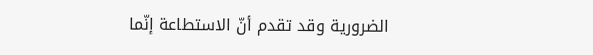الضرورية وقد تقدم أنّ الاستطاعة إنّما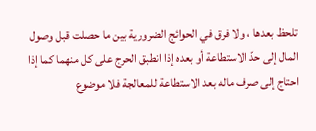تلحظ بعدها ، ولا فرق في الحوائج الضرورية بين ما حصلت قبل وصول المال إلى حدّ الاستطاعة أو بعده إذا انطبق الحرج على كل منهما كما إذا احتاج إلى صرف ماله بعد الاستطاعة للمعالجة فلا موضوع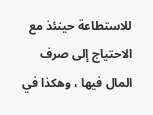للاستطاعة حينئذ مع الاحتياج إلى صرف المال فيها ، وهكذا في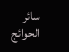سائر الحوائج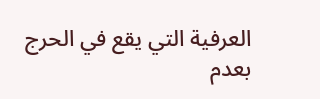العرفية التي يقع في الحرج بعدم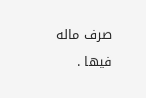صرف ماله فيها .